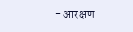- आरक्षण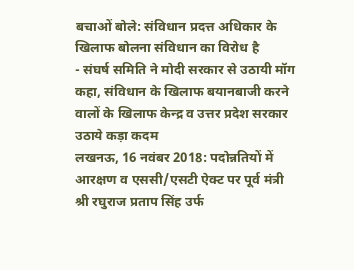बचाओं बोले: संविधान प्रदत्त अधिकार के खिलाफ बोलना संविधान का विरोध है
- संघर्ष समिति ने मोदी सरकार से उठायी मॉग कहा, संविधान के खिलाफ बयानबाजी करने वालों के खिलाफ केन्द्र व उत्तर प्रदेश सरकार उठाये कड़ा कदम
लखनऊ, 16 नवंबर 2018: पदोन्नतियों में आरक्षण व एससी/एसटी ऐक्ट पर पूर्व मंत्री श्री रघुराज प्रताप सिंह उर्फ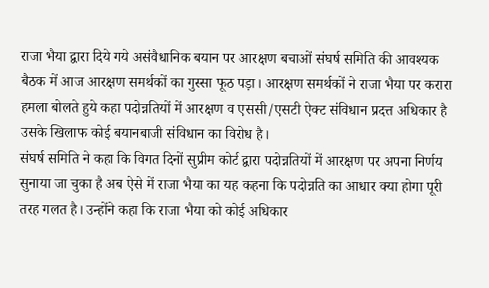राजा भैया द्वारा दिये गये असंवैधानिक बयान पर आरक्षण बचाओं संघर्ष समिति की आवश्यक बैठक में आज आरक्षण समर्थकों का गुस्सा फूठ पड़ा। आरक्षण समर्थकों ने राजा भैया पर करारा हमला बोलते हुये कहा पदोन्नतियों में आरक्षण व एससी/एसटी ऐक्ट संविधान प्रदत्त अधिकार है उसके खिलाफ कोई बयानबाजी संविधान का विरोध है।
संघर्ष समिति ने कहा कि विगत दिनों सुप्रीम कोर्ट द्वारा पदोन्नतियों में आरक्षण पर अपना निर्णय सुनाया जा चुका है अब ऐसे में राजा भैया का यह कहना कि पदोन्नति का आधार क्या होगा पूरी तरह गलत है। उन्होंने कहा कि राजा भैया को कोई अधिकार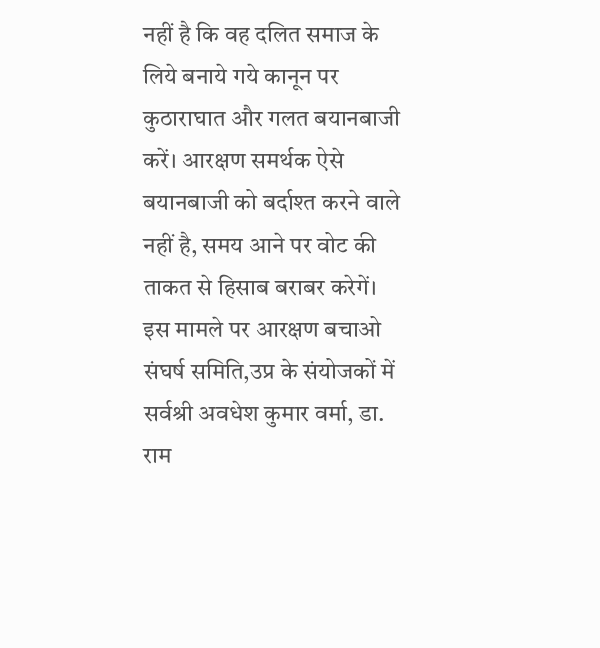नहीं है कि वह दलित समाज के लिये बनाये गये कानून पर कुठाराघात और गलत बयानबाजी करें। आरक्षण समर्थक ऐसे बयानबाजी को बर्दाश्त करने वाले नहीं है, समय आने पर वोट की ताकत से हिसाब बराबर करेगें।
इस मामले पर आरक्षण बचाओ संघर्ष समिति,उप्र के संयोजकों में सर्वश्री अवधेश कुमार वर्मा, डा. राम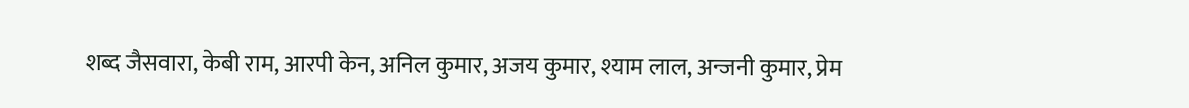शब्द जैसवारा, केबी राम, आरपी केन, अनिल कुमार, अजय कुमार, श्याम लाल, अन्जनी कुमार, प्रेम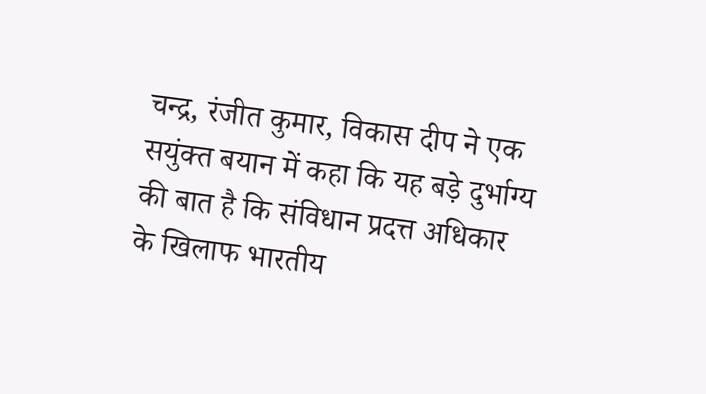चन्द्र, रंजीत कुमार, विकास दीप ने एक सयुंक्त बयान में कहा कि यह बड़े दुर्भाग्य की बात है कि संविधान प्रदत्त अधिकार के खिलाफ भारतीय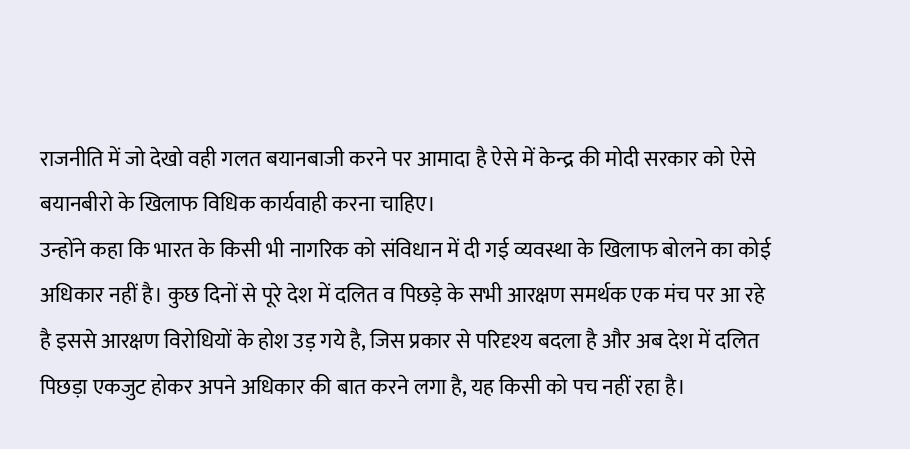राजनीति में जो देखो वही गलत बयानबाजी करने पर आमादा है ऐसे में केन्द्र की मोदी सरकार को ऐसे बयानबीरो के खिलाफ विधिक कार्यवाही करना चाहिए।
उन्होंने कहा कि भारत के किसी भी नागरिक को संविधान में दी गई व्यवस्था के खिलाफ बोलने का कोई अधिकार नहीं है। कुछ दिनों से पूरे देश में दलित व पिछड़े के सभी आरक्षण समर्थक एक मंच पर आ रहे है इससे आरक्षण विरोधियों के होश उड़ गये है, जिस प्रकार से परिदृश्य बदला है और अब देश में दलित पिछड़ा एकजुट होकर अपने अधिकार की बात करने लगा है, यह किसी को पच नहीं रहा है।